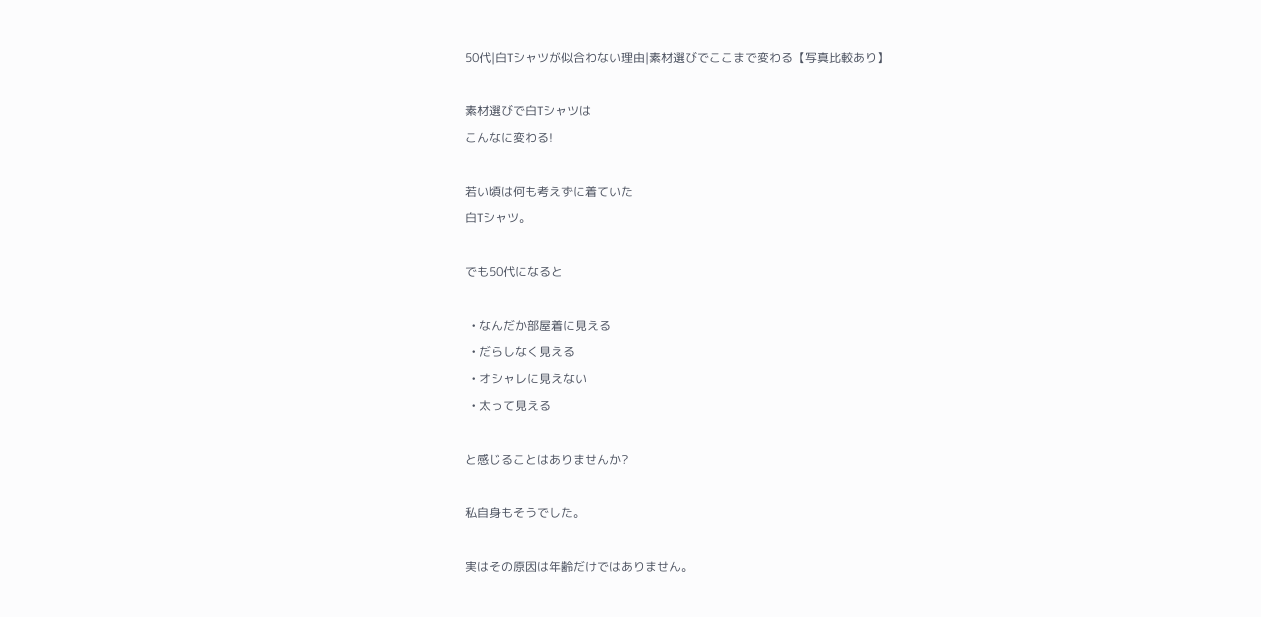50代|白Tシャツが似合わない理由|素材選びでここまで変わる【写真比較あり】

素材選びで白Tシャツは
こんなに変わる!

若い頃は何も考えずに着ていた
白Tシャツ。

でも50代になると

  • なんだか部屋着に見える
  • だらしなく見える
  • オシャレに見えない
  • 太って見える

と感じることはありませんか?

私自身もそうでした。

実はその原因は年齢だけではありません。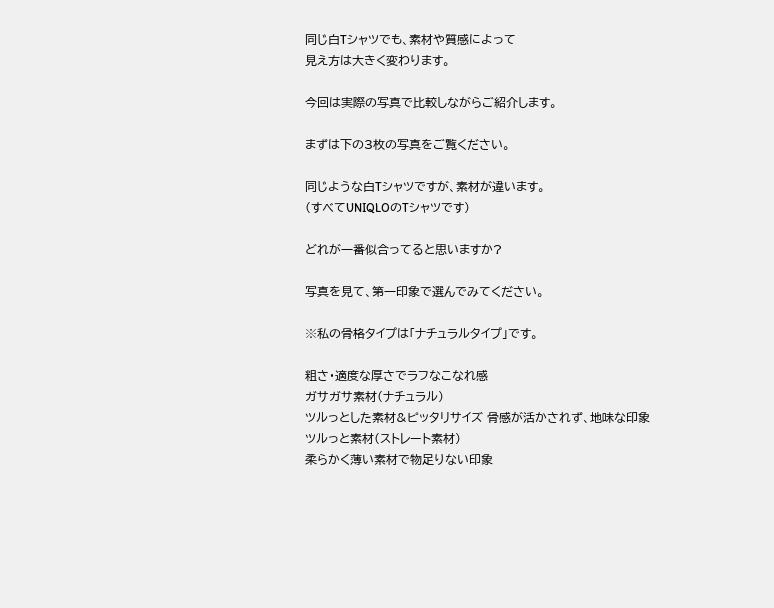同じ白Tシャツでも、素材や質感によって
見え方は大きく変わります。

今回は実際の写真で比較しながらご紹介します。

まずは下の3枚の写真をご覧ください。

同じような白Tシャツですが、素材が違います。
(すべてUNIQLOのTシャツです)

どれが一番似合ってると思いますか?

写真を見て、第一印象で選んでみてください。

※私の骨格タイプは「ナチュラルタイプ」です。

粗さ・適度な厚さでラフなこなれ感
ガサガサ素材(ナチュラル)
ツルっとした素材&ピッタリサイズ 骨感が活かされず、地味な印象
ツルっと素材(ストレート素材)
柔らかく薄い素材で物足りない印象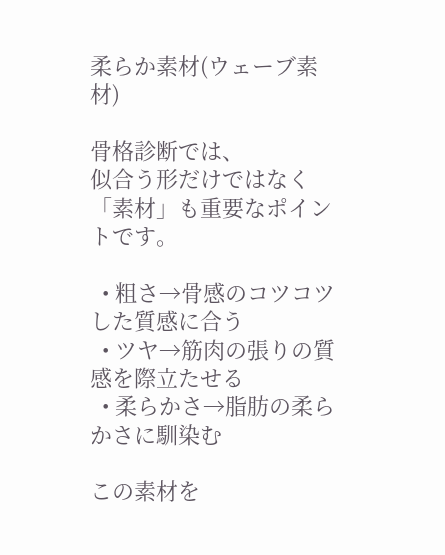柔らか素材(ウェーブ素材)

骨格診断では、
似合う形だけではなく「素材」も重要なポイントです。

  • 粗さ→骨感のコツコツした質感に合う
  • ツヤ→筋肉の張りの質感を際立たせる
  • 柔らかさ→脂肪の柔らかさに馴染む

この素材を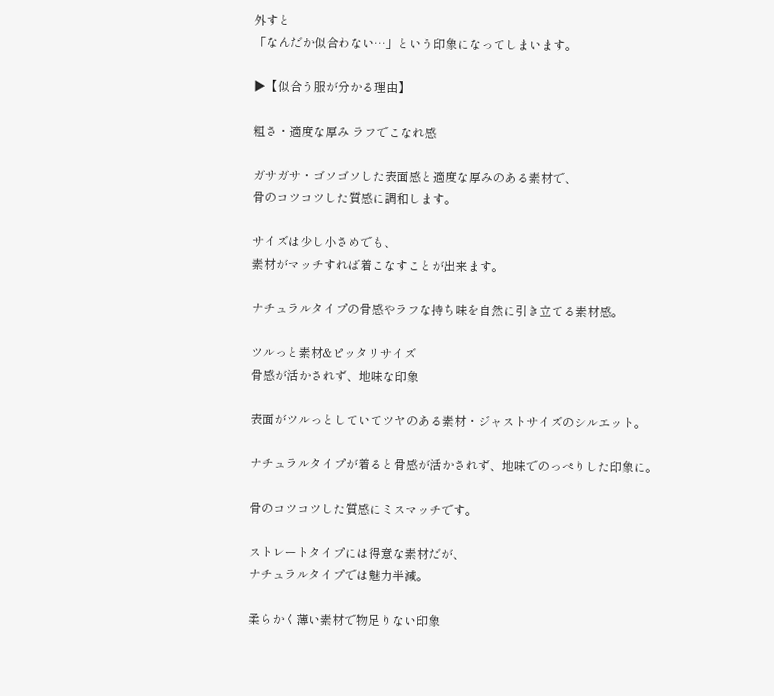外すと
「なんだか似合わない…」という印象になってしまいます。

▶【似合う服が分かる理由】

粗さ・適度な厚み ラフでこなれ感

ガサガサ・ゴソゴソした表面感と適度な厚みのある素材で、
骨のコツコツした質感に調和します。

サイズは少し小さめでも、
素材がマッチすれば着こなすことが出来ます。

ナチュラルタイプの骨感やラフな持ち味を自然に引き立てる素材感。

ツルっと素材&ピッタリサイズ
骨感が活かされず、地味な印象

表面がツルっとしていてツヤのある素材・ジャストサイズのシルエット。

ナチュラルタイプが着ると骨感が活かされず、地味でのっぺりした印象に。

骨のコツコツした質感にミスマッチです。

ストレートタイプには得意な素材だが、
ナチュラルタイプでは魅力半減。

柔らかく薄い素材で物足りない印象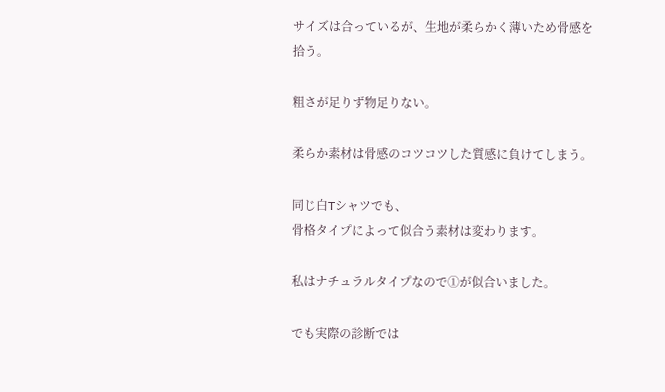サイズは合っているが、生地が柔らかく薄いため骨感を拾う。

粗さが足りず物足りない。

柔らか素材は骨感のコツコツした質感に負けてしまう。

同じ白Tシャツでも、
骨格タイプによって似合う素材は変わります。

私はナチュラルタイプなので①が似合いました。

でも実際の診断では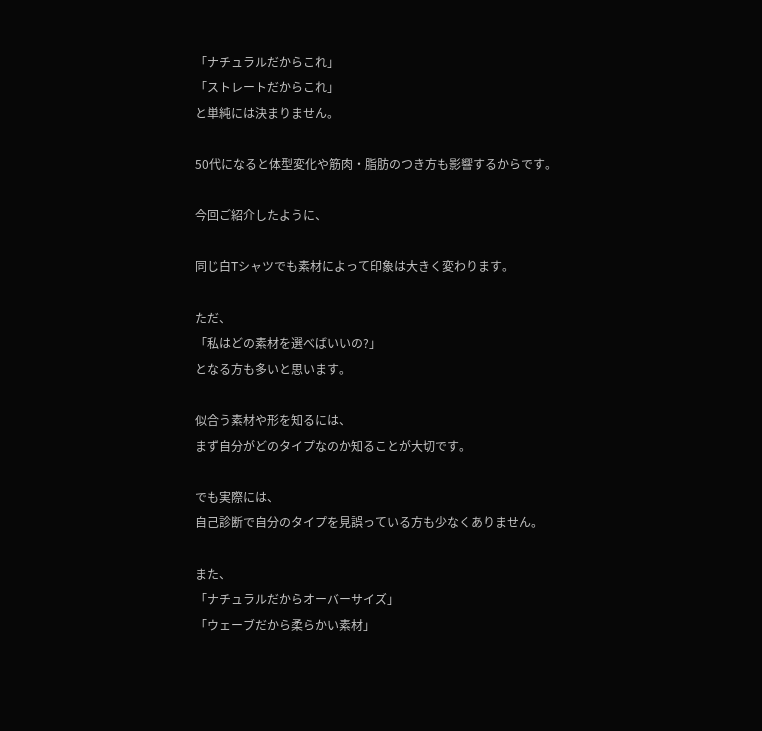「ナチュラルだからこれ」
「ストレートだからこれ」
と単純には決まりません。

50代になると体型変化や筋肉・脂肪のつき方も影響するからです。

今回ご紹介したように、

同じ白Tシャツでも素材によって印象は大きく変わります。

ただ、
「私はどの素材を選べばいいの?」
となる方も多いと思います。

似合う素材や形を知るには、
まず自分がどのタイプなのか知ることが大切です。

でも実際には、
自己診断で自分のタイプを見誤っている方も少なくありません。

また、
「ナチュラルだからオーバーサイズ」
「ウェーブだから柔らかい素材」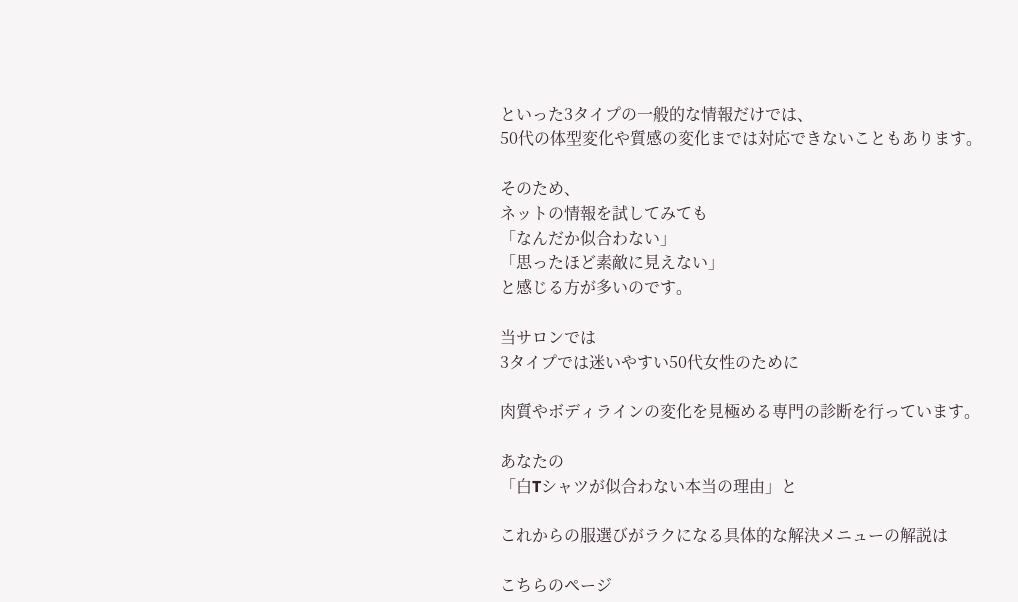といった3タイプの一般的な情報だけでは、
50代の体型変化や質感の変化までは対応できないこともあります。

そのため、
ネットの情報を試してみても
「なんだか似合わない」
「思ったほど素敵に見えない」
と感じる方が多いのです。

当サロンでは
3タイプでは迷いやすい50代女性のために

肉質やボディラインの変化を見極める専門の診断を行っています。

あなたの
「白Tシャツが似合わない本当の理由」と

これからの服選びがラクになる具体的な解決メニューの解説は

こちらのページ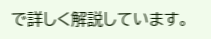で詳しく解説しています。